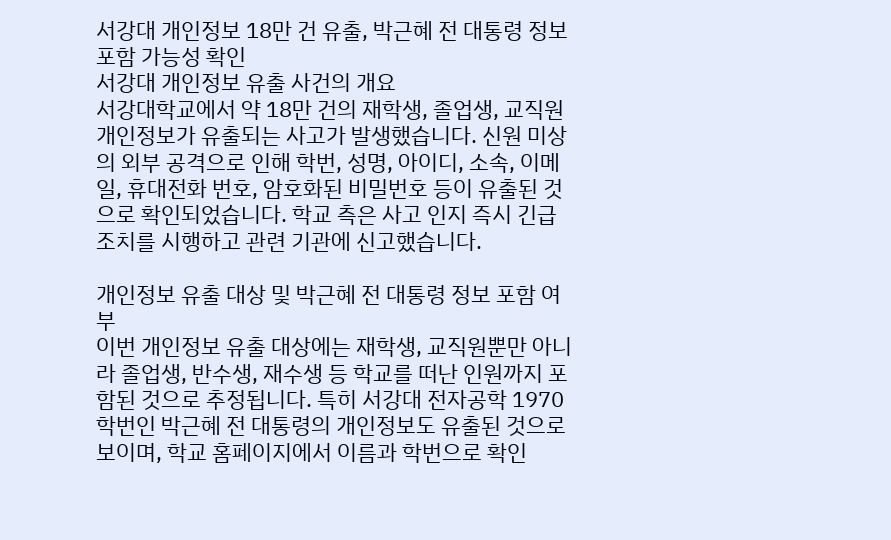서강대 개인정보 18만 건 유출, 박근혜 전 대통령 정보 포함 가능성 확인
서강대 개인정보 유출 사건의 개요
서강대학교에서 약 18만 건의 재학생, 졸업생, 교직원 개인정보가 유출되는 사고가 발생했습니다. 신원 미상의 외부 공격으로 인해 학번, 성명, 아이디, 소속, 이메일, 휴대전화 번호, 암호화된 비밀번호 등이 유출된 것으로 확인되었습니다. 학교 측은 사고 인지 즉시 긴급 조치를 시행하고 관련 기관에 신고했습니다.

개인정보 유출 대상 및 박근혜 전 대통령 정보 포함 여부
이번 개인정보 유출 대상에는 재학생, 교직원뿐만 아니라 졸업생, 반수생, 재수생 등 학교를 떠난 인원까지 포함된 것으로 추정됩니다. 특히 서강대 전자공학 1970학번인 박근혜 전 대통령의 개인정보도 유출된 것으로 보이며, 학교 홈페이지에서 이름과 학번으로 확인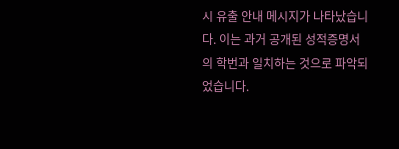시 유출 안내 메시지가 나타났습니다. 이는 과거 공개된 성적증명서의 학번과 일치하는 것으로 파악되었습니다.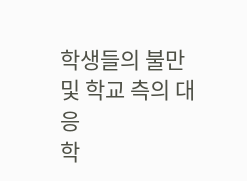학생들의 불만 및 학교 측의 대응
학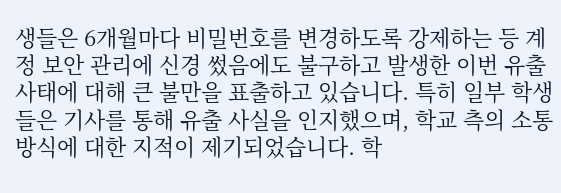생들은 6개월마다 비밀번호를 변경하도록 강제하는 등 계정 보안 관리에 신경 썼음에도 불구하고 발생한 이번 유출 사태에 대해 큰 불만을 표출하고 있습니다. 특히 일부 학생들은 기사를 통해 유출 사실을 인지했으며, 학교 측의 소통 방식에 대한 지적이 제기되었습니다. 학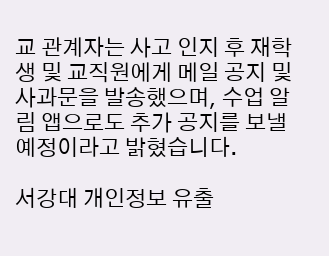교 관계자는 사고 인지 후 재학생 및 교직원에게 메일 공지 및 사과문을 발송했으며, 수업 알림 앱으로도 추가 공지를 보낼 예정이라고 밝혔습니다.

서강대 개인정보 유출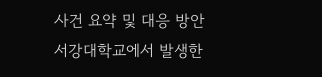사건 요약 및 대응 방안
서강대학교에서 발생한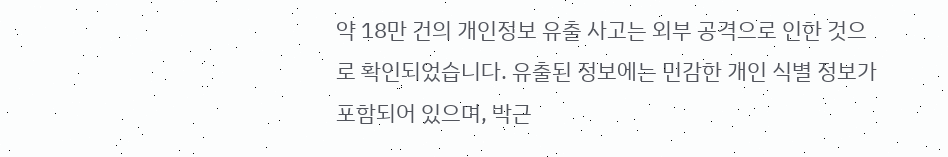약 18만 건의 개인정보 유출 사고는 외부 공격으로 인한 것으로 확인되었습니다. 유출된 정보에는 민감한 개인 식별 정보가 포함되어 있으며, 박근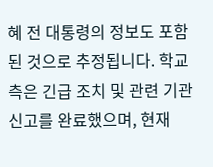혜 전 대통령의 정보도 포함된 것으로 추정됩니다. 학교 측은 긴급 조치 및 관련 기관 신고를 완료했으며, 현재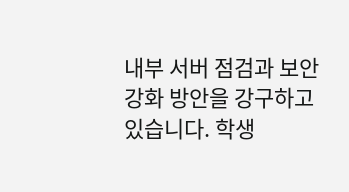내부 서버 점검과 보안 강화 방안을 강구하고 있습니다. 학생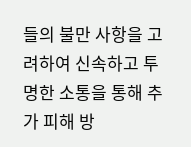들의 불만 사항을 고려하여 신속하고 투명한 소통을 통해 추가 피해 방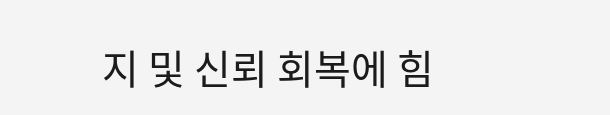지 및 신뢰 회복에 힘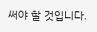써야 할 것입니다.